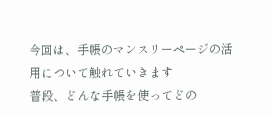今回は、手帳のマンスリーページの活用について触れていきます
普段、どんな手帳を使ってどの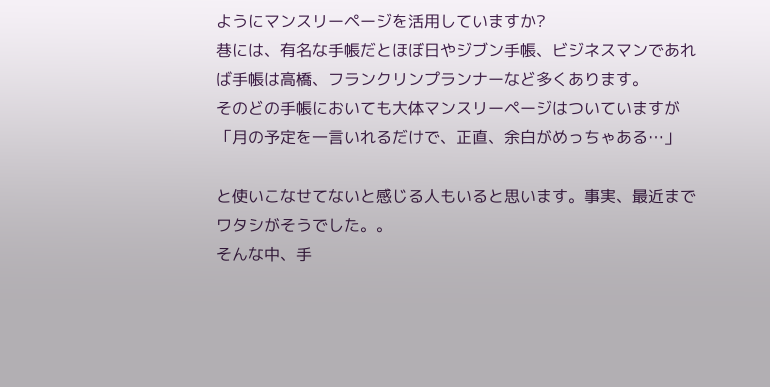ようにマンスリーページを活用していますか?
巷には、有名な手帳だとほぼ日やジブン手帳、ビジネスマンであれば手帳は高橋、フランクリンプランナーなど多くあります。
そのどの手帳においても大体マンスリーページはついていますが
「月の予定を一言いれるだけで、正直、余白がめっちゃある…」

と使いこなせてないと感じる人もいると思います。事実、最近までワタシがそうでした。。
そんな中、手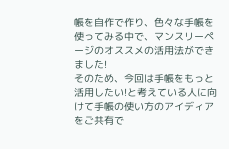帳を自作で作り、色々な手帳を使ってみる中で、マンスリーページのオススメの活用法ができました!
そのため、今回は手帳をもっと活用したい!と考えている人に向けて手帳の使い方のアイディアをご共有で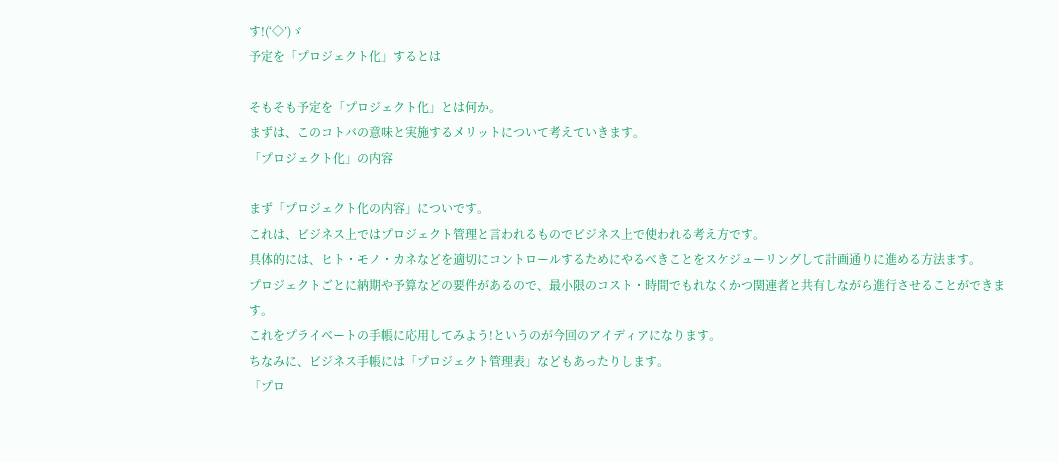す!(‘◇’)ゞ
予定を「プロジェクト化」するとは

そもそも予定を「プロジェクト化」とは何か。
まずは、このコトバの意味と実施するメリットについて考えていきます。
「プロジェクト化」の内容

まず「プロジェクト化の内容」についです。
これは、ビジネス上ではプロジェクト管理と言われるものでビジネス上で使われる考え方です。
具体的には、ヒト・モノ・カネなどを適切にコントロールするためにやるべきことをスケジューリングして計画通りに進める方法ます。
プロジェクトごとに納期や予算などの要件があるので、最小限のコスト・時間でもれなくかつ関連者と共有しながら進行させることができます。
これをプライベートの手帳に応用してみよう!というのが今回のアイディアになります。
ちなみに、ビジネス手帳には「プロジェクト管理表」などもあったりします。
「プロ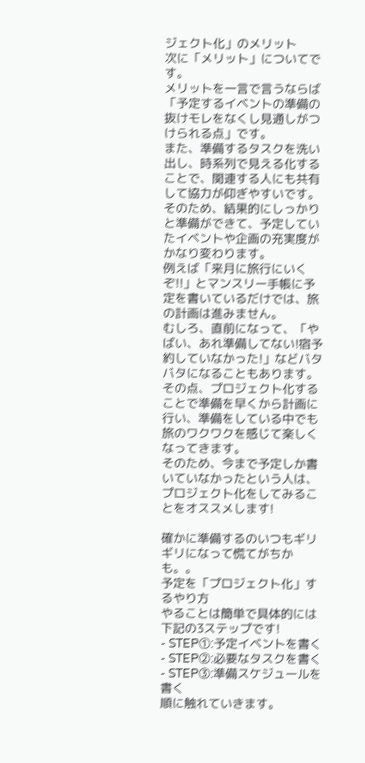ジェクト化」のメリット
次に「メリット」についてです。
メリットを一言で言うならば「予定するイベントの準備の抜けモレをなくし見通しがつけられる点」です。
また、準備するタスクを洗い出し、時系列で見える化することで、関連する人にも共有して協力が仰ぎやすいです。
そのため、結果的にしっかりと準備ができて、予定していたイベントや企画の充実度がかなり変わります。
例えば「来月に旅行にいくぞ!!」とマンスリー手帳に予定を書いているだけでは、旅の計画は進みません。
むしろ、直前になって、「やばい、あれ準備してない!宿予約していなかった!」などバタバタになることもあります。
その点、プロジェクト化することで準備を早くから計画に行い、準備をしている中でも旅のワクワクを感じて楽しくなってきます。
そのため、今まで予定しか書いていなかったという人は、プロジェクト化をしてみることをオススメします!

確かに準備するのいつもギリギリになって慌てがちかも。。
予定を「プロジェクト化」するやり方
やることは簡単で具体的には下記の3ステップです!
- STEP①:予定イベントを書く
- STEP②:必要なタスクを書く
- STEP③:準備スケジュールを書く
順に触れていきます。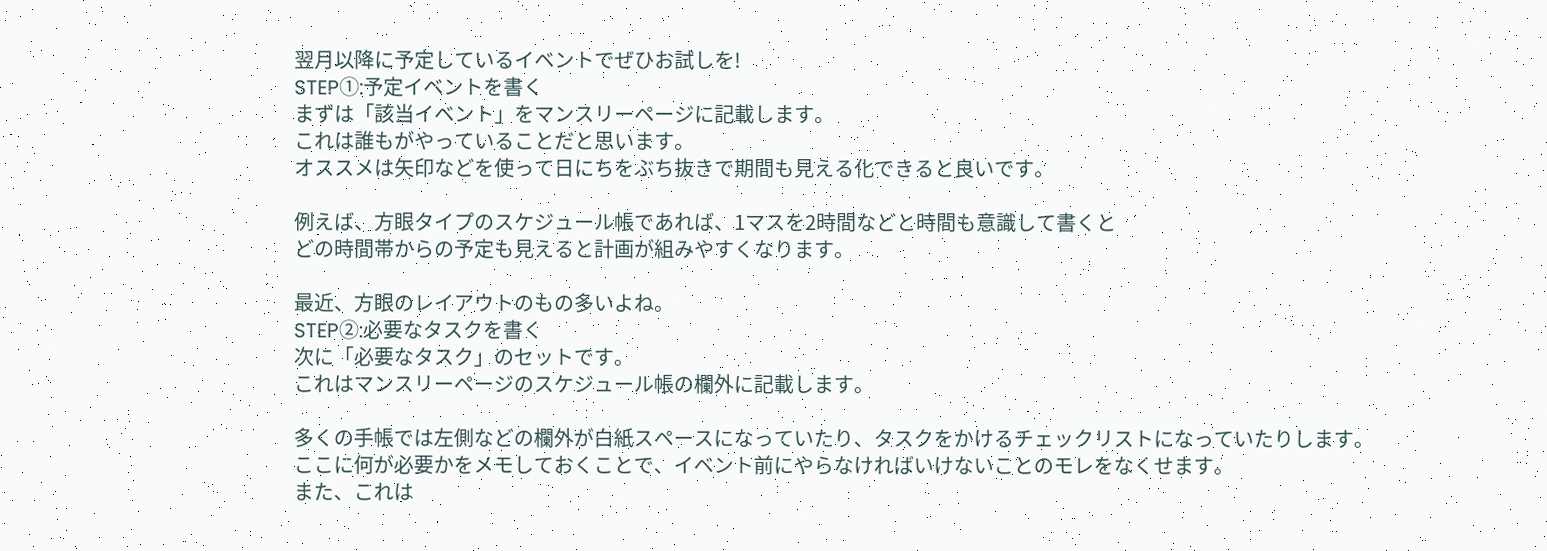翌月以降に予定しているイベントでぜひお試しを!
STEP①:予定イベントを書く
まずは「該当イベント」をマンスリーページに記載します。
これは誰もがやっていることだと思います。
オススメは矢印などを使って日にちをぶち抜きで期間も見える化できると良いです。

例えば、方眼タイプのスケジュール帳であれば、1マスを2時間などと時間も意識して書くと
どの時間帯からの予定も見えると計画が組みやすくなります。

最近、方眼のレイアウトのもの多いよね。
STEP②:必要なタスクを書く
次に「必要なタスク」のセットです。
これはマンスリーページのスケジュール帳の欄外に記載します。

多くの手帳では左側などの欄外が白紙スペースになっていたり、タスクをかけるチェックリストになっていたりします。
ここに何が必要かをメモしておくことで、イベント前にやらなければいけないことのモレをなくせます。
また、これは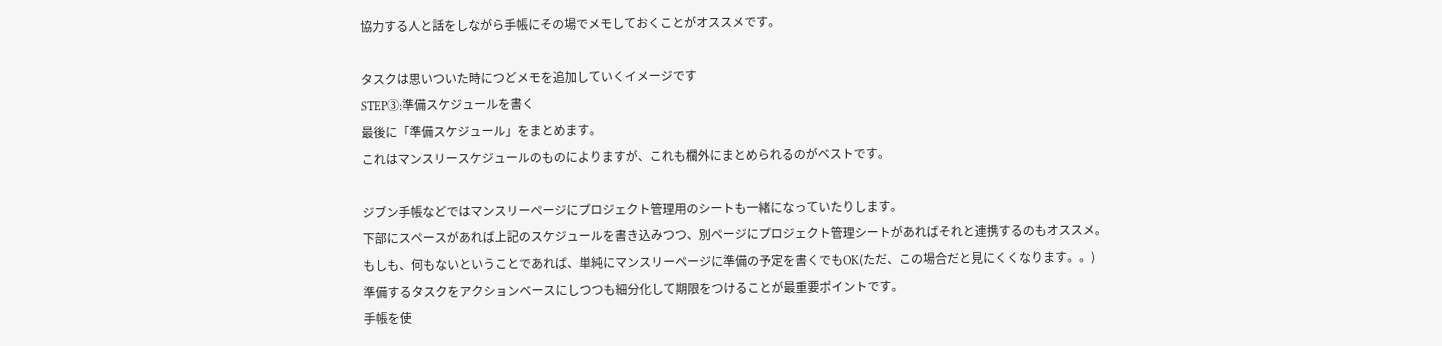協力する人と話をしながら手帳にその場でメモしておくことがオススメです。

タスクは思いついた時につどメモを追加していくイメージです
STEP③:準備スケジュールを書く
最後に「準備スケジュール」をまとめます。
これはマンスリースケジュールのものによりますが、これも欄外にまとめられるのがベストです。

ジブン手帳などではマンスリーページにプロジェクト管理用のシートも一緒になっていたりします。
下部にスペースがあれば上記のスケジュールを書き込みつつ、別ページにプロジェクト管理シートがあればそれと連携するのもオススメ。
もしも、何もないということであれば、単純にマンスリーページに準備の予定を書くでもOK(ただ、この場合だと見にくくなります。。)
準備するタスクをアクションベースにしつつも細分化して期限をつけることが最重要ポイントです。
手帳を使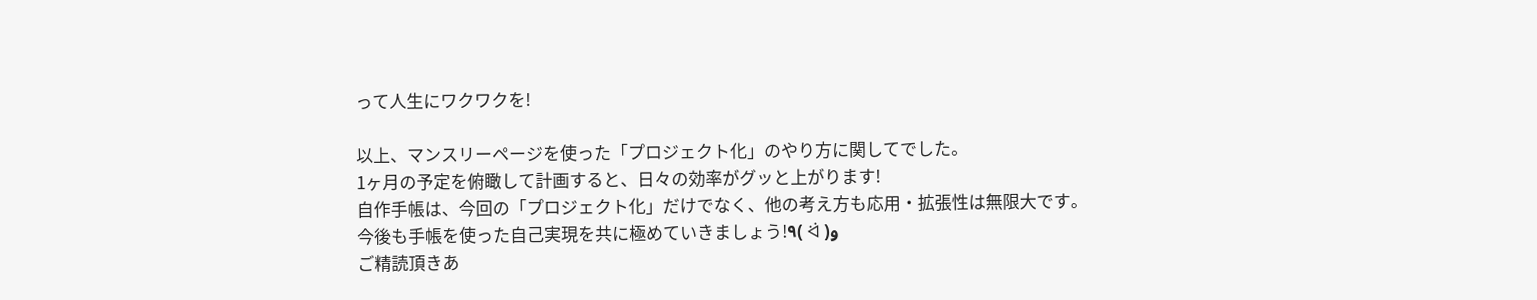って人生にワクワクを!

以上、マンスリーページを使った「プロジェクト化」のやり方に関してでした。
1ヶ月の予定を俯瞰して計画すると、日々の効率がグッと上がります!
自作手帳は、今回の「プロジェクト化」だけでなく、他の考え方も応用・拡張性は無限大です。
今後も手帳を使った自己実現を共に極めていきましょう!٩( ᐛ )و
ご精読頂きあ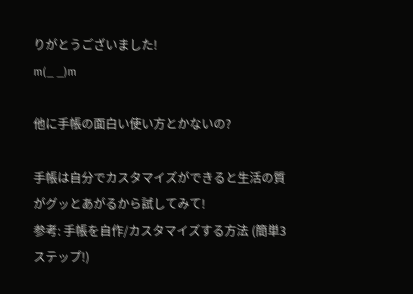りがとうございました!
m(_ _)m

他に手帳の面白い使い方とかないの?

手帳は自分でカスタマイズができると生活の質がグッとあがるから試してみて!
参考: 手帳を自作/カスタマイズする方法 (簡単3ステップ!)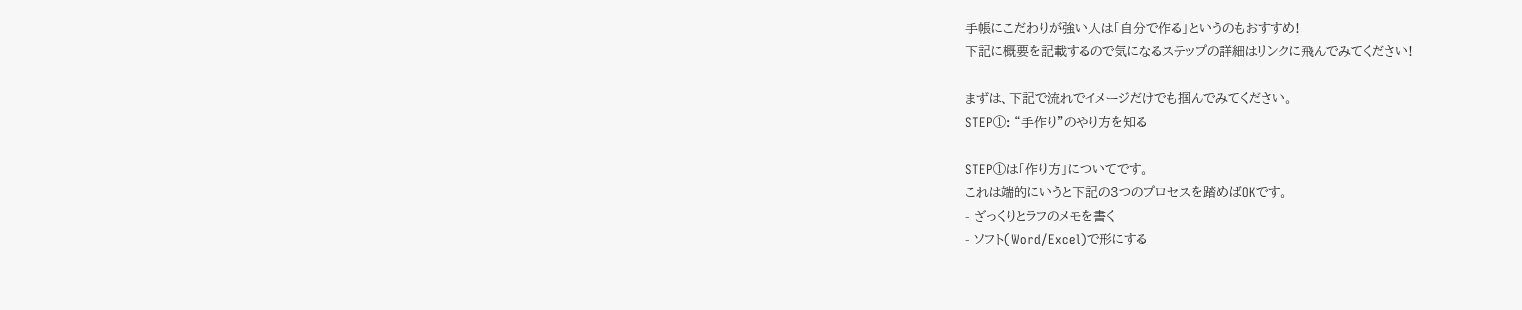手帳にこだわりが強い人は「自分で作る」というのもおすすめ!
下記に概要を記載するので気になるステップの詳細はリンクに飛んでみてください!

まずは、下記で流れでイメージだけでも掴んでみてください。
STEP①: “手作り”のやり方を知る

STEP①は「作り方」についてです。
これは端的にいうと下記の3つのプロセスを踏めばOKです。
- ざっくりとラフのメモを書く
- ソフト(Word/Excel)で形にする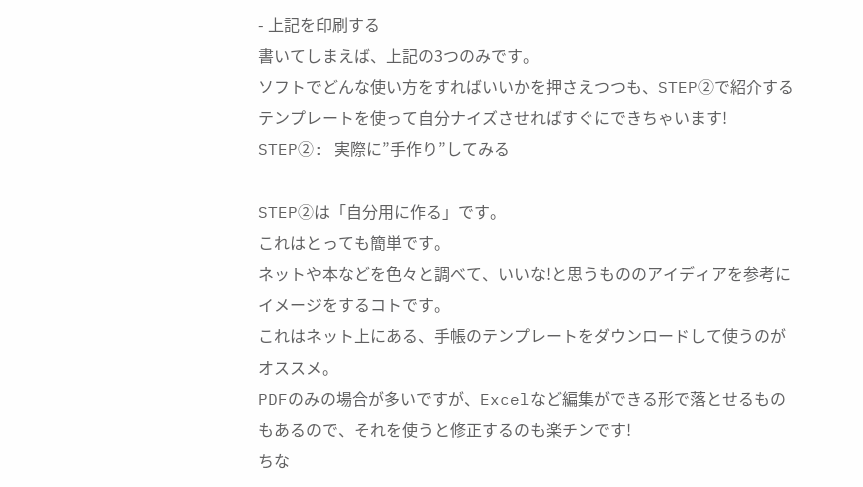- 上記を印刷する
書いてしまえば、上記の3つのみです。
ソフトでどんな使い方をすればいいかを押さえつつも、STEP②で紹介するテンプレートを使って自分ナイズさせればすぐにできちゃいます!
STEP②: 実際に”手作り”してみる

STEP②は「自分用に作る」です。
これはとっても簡単です。
ネットや本などを色々と調べて、いいな!と思うもののアイディアを参考にイメージをするコトです。
これはネット上にある、手帳のテンプレートをダウンロードして使うのがオススメ。
PDFのみの場合が多いですが、Excelなど編集ができる形で落とせるものもあるので、それを使うと修正するのも楽チンです!
ちな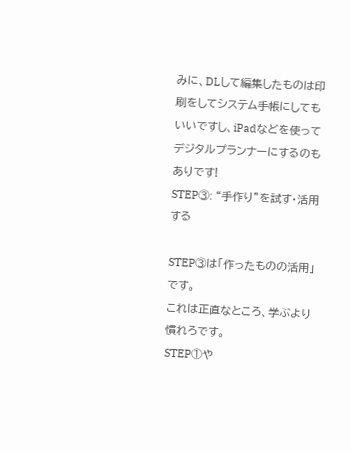みに、DLして編集したものは印刷をしてシステム手帳にしてもいいですし、iPadなどを使ってデジタルプランナーにするのもありです!
STEP③: “手作り”を試す・活用する

STEP③は「作ったものの活用」です。
これは正直なところ、学ぶより慣れろです。
STEP①や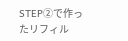STEP②で作ったリフィル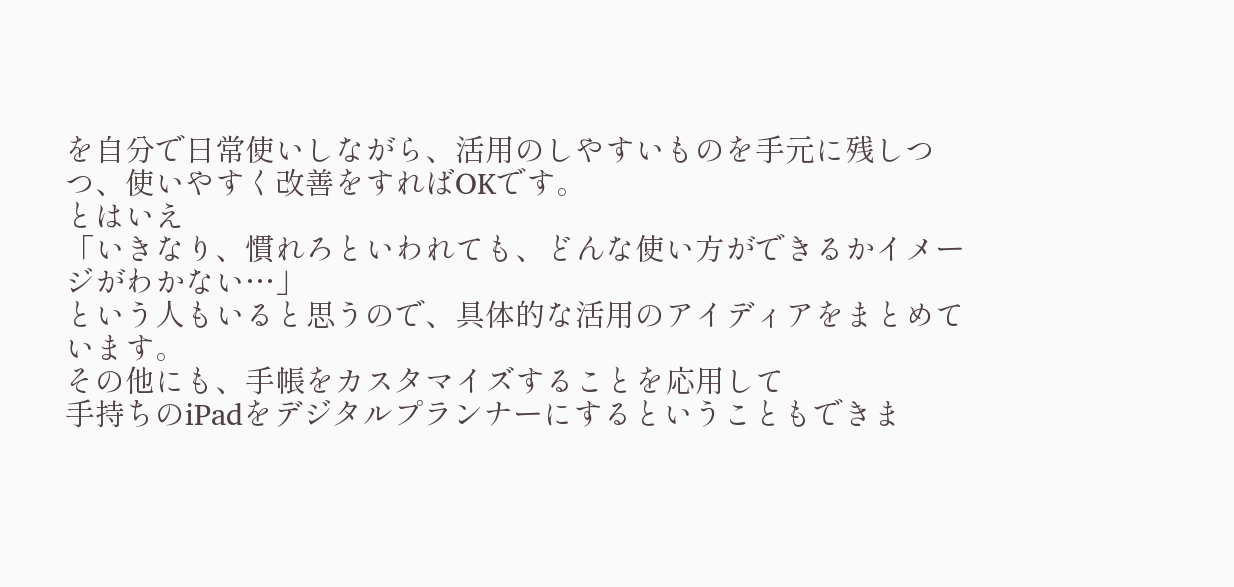を自分で日常使いしながら、活用のしやすいものを手元に残しつつ、使いやすく改善をすればOKです。
とはいえ
「いきなり、慣れろといわれても、どんな使い方ができるかイメージがわかない…」
という人もいると思うので、具体的な活用のアイディアをまとめています。
その他にも、手帳をカスタマイズすることを応用して
手持ちのiPadをデジタルプランナーにするということもできま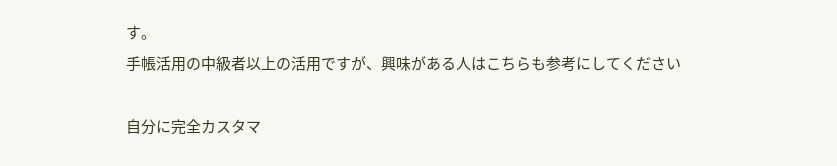す。
手帳活用の中級者以上の活用ですが、興味がある人はこちらも参考にしてください

自分に完全カスタマ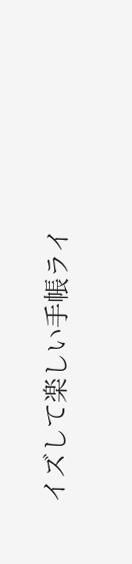イズして楽しい手帳ライ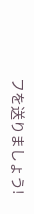フを送りましょう!